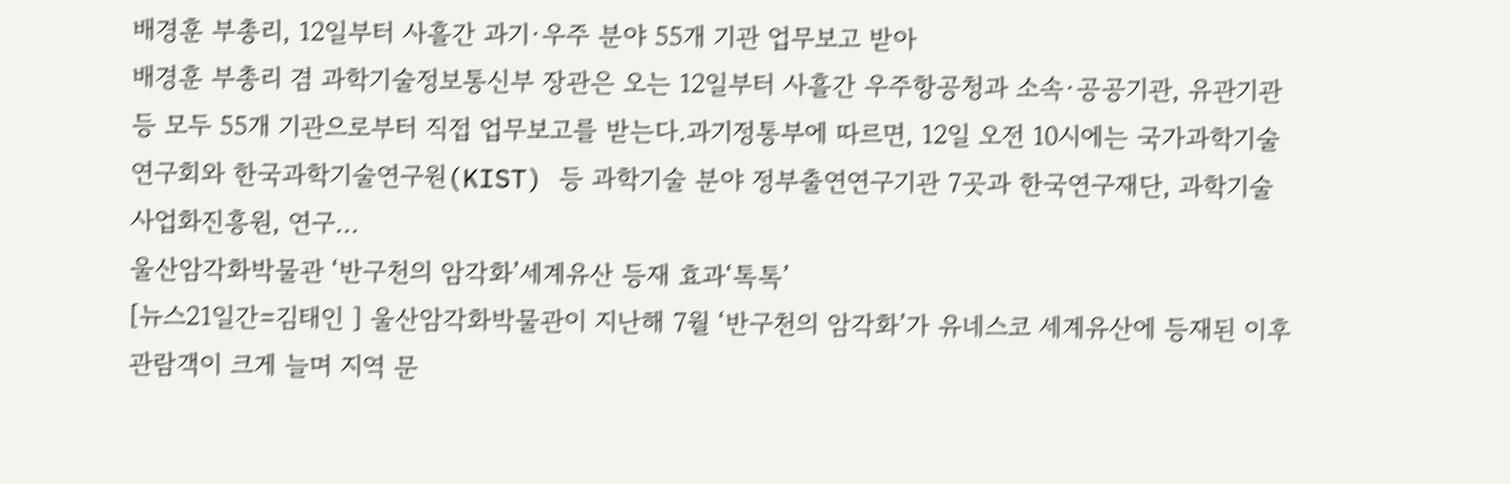배경훈 부총리, 12일부터 사흘간 과기·우주 분야 55개 기관 업무보고 받아
배경훈 부총리 겸 과학기술정보통신부 장관은 오는 12일부터 사흘간 우주항공청과 소속·공공기관, 유관기관 등 모두 55개 기관으로부터 직접 업무보고를 받는다.과기정통부에 따르면, 12일 오전 10시에는 국가과학기술연구회와 한국과학기술연구원(KIST) 등 과학기술 분야 정부출연연구기관 7곳과 한국연구재단, 과학기술사업화진흥원, 연구...
울산암각화박물관 ‘반구천의 암각화’세계유산 등재 효과‘톡톡’
[뉴스21일간=김태인 ] 울산암각화박물관이 지난해 7월 ‘반구천의 암각화’가 유네스코 세계유산에 등재된 이후 관람객이 크게 늘며 지역 문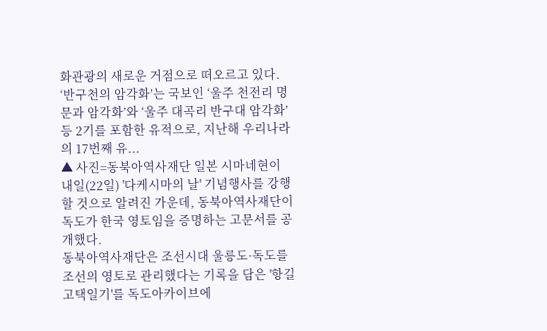화관광의 새로운 거점으로 떠오르고 있다. ‘반구천의 암각화’는 국보인 ‘울주 천전리 명문과 암각화’와 ‘울주 대곡리 반구대 암각화’ 등 2기를 포함한 유적으로, 지난해 우리나라의 17번째 유...
▲ 사진=동북아역사재단 일본 시마네현이 내일(22일) '다케시마의 날' 기념행사를 강행할 것으로 알려진 가운데, 동북아역사재단이 독도가 한국 영토임을 증명하는 고문서를 공개했다.
동북아역사재단은 조선시대 울릉도·독도를 조선의 영토로 관리했다는 기록을 담은 '항길고택일기'를 독도아카이브에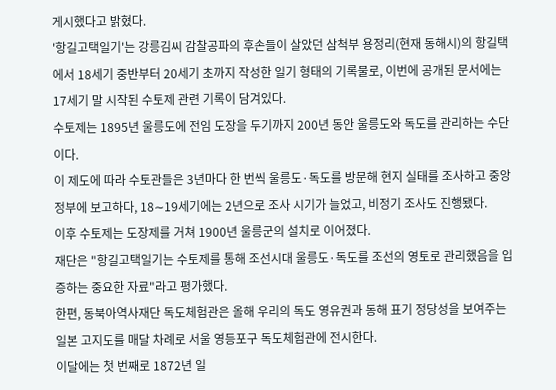게시했다고 밝혔다.
'항길고택일기'는 강릉김씨 감찰공파의 후손들이 살았던 삼척부 용정리(현재 동해시)의 항길택에서 18세기 중반부터 20세기 초까지 작성한 일기 형태의 기록물로, 이번에 공개된 문서에는 17세기 말 시작된 수토제 관련 기록이 담겨있다.
수토제는 1895년 울릉도에 전임 도장을 두기까지 200년 동안 울릉도와 독도를 관리하는 수단이다.
이 제도에 따라 수토관들은 3년마다 한 번씩 울릉도·독도를 방문해 현지 실태를 조사하고 중앙정부에 보고하다, 18∼19세기에는 2년으로 조사 시기가 늘었고, 비정기 조사도 진행됐다.
이후 수토제는 도장제를 거쳐 1900년 울릉군의 설치로 이어졌다.
재단은 "항길고택일기는 수토제를 통해 조선시대 울릉도·독도를 조선의 영토로 관리했음을 입증하는 중요한 자료"라고 평가했다.
한편, 동북아역사재단 독도체험관은 올해 우리의 독도 영유권과 동해 표기 정당성을 보여주는 일본 고지도를 매달 차례로 서울 영등포구 독도체험관에 전시한다.
이달에는 첫 번째로 1872년 일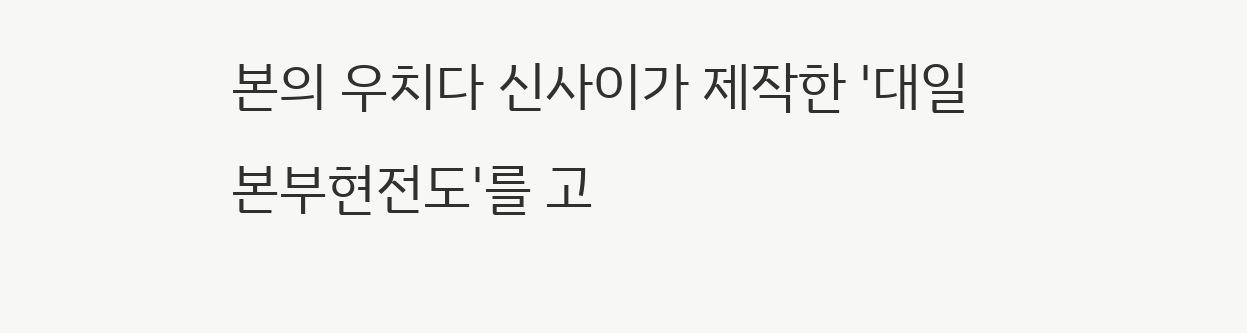본의 우치다 신사이가 제작한 '대일본부현전도'를 고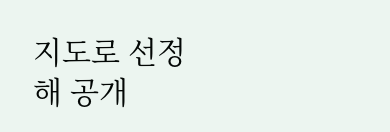지도로 선정해 공개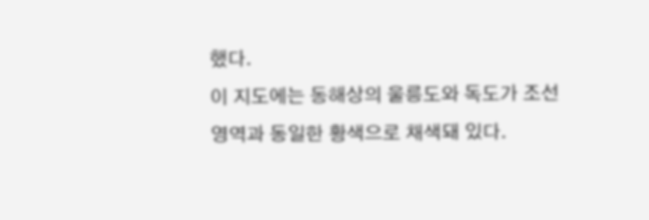했다.
이 지도에는 동해상의 울릉도와 독도가 조선 영역과 동일한 황색으로 채색돼 있다.